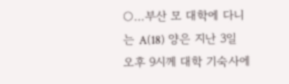○…부산 모 대학에 다니는 A(18) 양은 지난 3일 오후 9시께 대학 기숙사에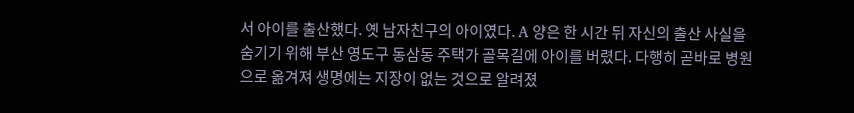서 아이를 출산했다. 옛 남자친구의 아이였다. A 양은 한 시간 뒤 자신의 출산 사실을 숨기기 위해 부산 영도구 동삼동 주택가 골목길에 아이를 버렸다. 다행히 곧바로 병원으로 옮겨져 생명에는 지장이 없는 것으로 알려졌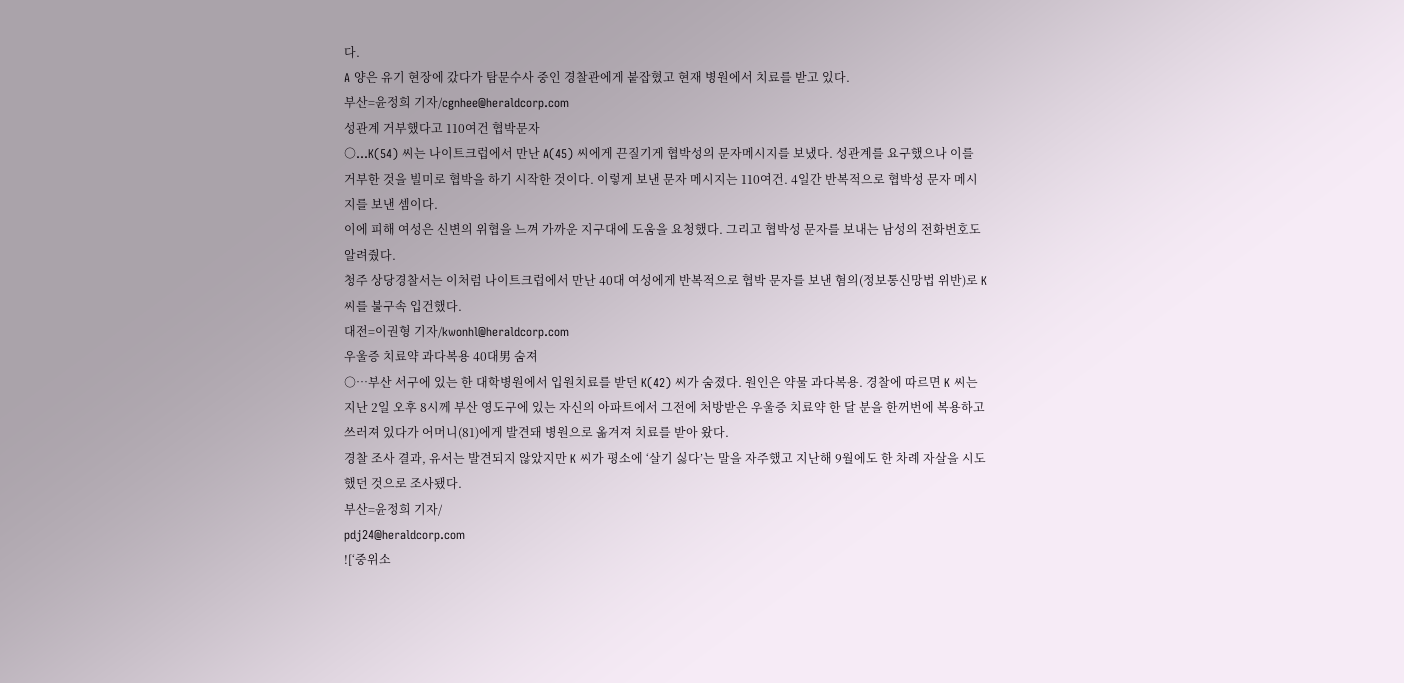다.
A 양은 유기 현장에 갔다가 탐문수사 중인 경찰관에게 붙잡혔고 현재 병원에서 치료를 받고 있다.
부산=윤정희 기자/cgnhee@heraldcorp.com
성관계 거부했다고 110여건 협박문자
○…K(54) 씨는 나이트크럽에서 만난 A(45) 씨에게 끈질기게 협박성의 문자메시지를 보냈다. 성관계를 요구했으나 이를 거부한 것을 빌미로 협박을 하기 시작한 것이다. 이렇게 보낸 문자 메시지는 110여건. 4일간 반복적으로 협박성 문자 메시지를 보낸 셈이다.
이에 피해 여성은 신변의 위협을 느껴 가까운 지구대에 도움을 요청했다. 그리고 협박성 문자를 보내는 남성의 전화번호도 알려줬다.
청주 상당경찰서는 이처럼 나이트크럽에서 만난 40대 여성에게 반복적으로 협박 문자를 보낸 혐의(정보통신망법 위반)로 K 씨를 불구속 입건했다.
대전=이권형 기자/kwonhl@heraldcorp.com
우울증 치료약 과다복용 40대男 숨져
○…부산 서구에 있는 한 대학병원에서 입원치료를 받던 K(42) 씨가 숨졌다. 원인은 약물 과다복용. 경찰에 따르면 K 씨는 지난 2일 오후 8시께 부산 영도구에 있는 자신의 아파트에서 그전에 처방받은 우울증 치료약 한 달 분을 한꺼번에 복용하고 쓰러져 있다가 어머니(81)에게 발견돼 병원으로 옮겨져 치료를 받아 왔다.
경찰 조사 결과, 유서는 발견되지 않았지만 K 씨가 평소에 ‘살기 싫다’는 말을 자주했고 지난해 9월에도 한 차례 자살을 시도했던 것으로 조사됐다.
부산=윤정희 기자/
pdj24@heraldcorp.com
![‘중위소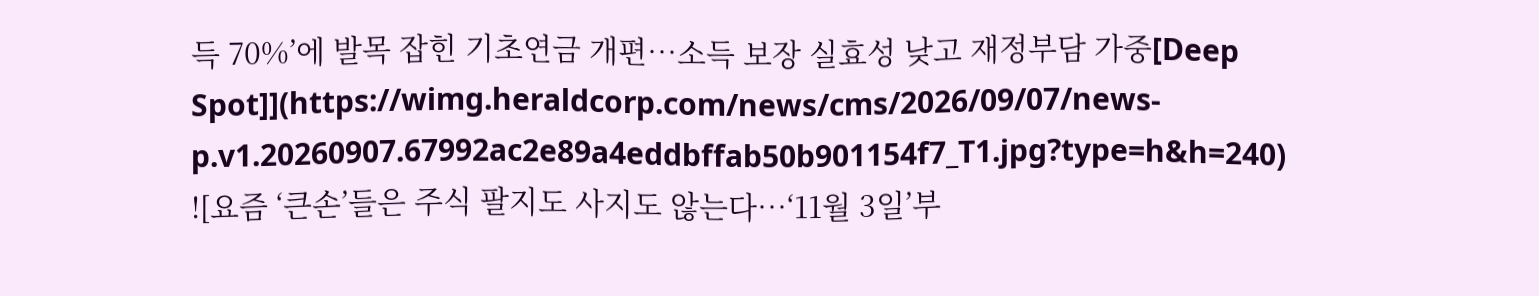득 70%’에 발목 잡힌 기초연금 개편…소득 보장 실효성 낮고 재정부담 가중[Deep Spot]](https://wimg.heraldcorp.com/news/cms/2026/09/07/news-p.v1.20260907.67992ac2e89a4eddbffab50b901154f7_T1.jpg?type=h&h=240)
![요즘 ‘큰손’들은 주식 팔지도 사지도 않는다…‘11월 3일’부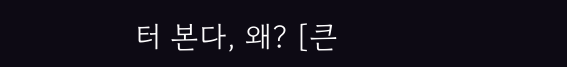터 본다, 왜? [큰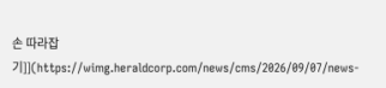손 따라잡기]](https://wimg.heraldcorp.com/news/cms/2026/09/07/news-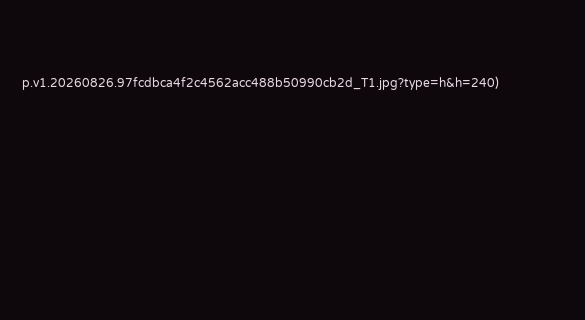p.v1.20260826.97fcdbca4f2c4562acc488b50990cb2d_T1.jpg?type=h&h=240)